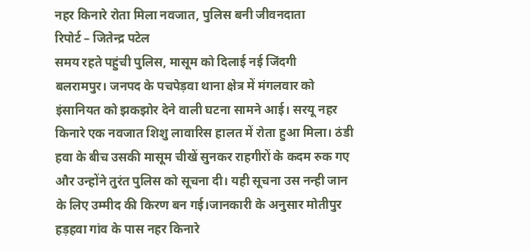नहर किनारे रोता मिला नवजात, पुलिस बनी जीवनदाता
रिपोर्ट – जितेन्द्र पटेल
समय रहते पहुंची पुलिस, मासूम को दिलाई नई जिंदगी
बलरामपुर। जनपद के पचपेड़वा थाना क्षेत्र में मंगलवार को इंसानियत को झकझोर देने वाली घटना सामने आई। सरयू नहर किनारे एक नवजात शिशु लावारिस हालत में रोता हुआ मिला। ठंडी हवा के बीच उसकी मासूम चीखें सुनकर राहगीरों के कदम रुक गए और उन्होंने तुरंत पुलिस को सूचना दी। यही सूचना उस नन्ही जान के लिए उम्मीद की किरण बन गई।जानकारी के अनुसार मोतीपुर हड़हवा गांव के पास नहर किनारे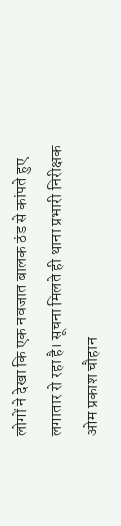लोगों ने देखा कि एक नवजात बालक ठंड से कांपते हुए लगातार रो रहा है। सूचना मिलते ही थाना प्रभारी निरीक्षक ओम प्रकाश चौहान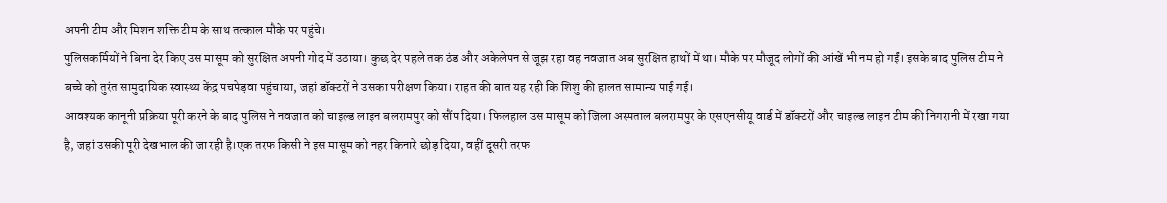अपनी टीम और मिशन शक्ति टीम के साथ तत्काल मौके पर पहुंचे।
पुलिसकर्मियों ने बिना देर किए उस मासूम को सुरक्षित अपनी गोद में उठाया। कुछ देर पहले तक ठंड और अकेलेपन से जूझ रहा वह नवजात अब सुरक्षित हाथों में था। मौके पर मौजूद लोगों की आंखें भी नम हो गईं। इसके बाद पुलिस टीम ने बच्चे को तुरंत सामुदायिक स्वास्थ्य केंद्र पचपेड़वा पहुंचाया, जहां डॉक्टरों ने उसका परीक्षण किया। राहत की बात यह रही कि शिशु की हालत सामान्य पाई गई।
आवश्यक कानूनी प्रक्रिया पूरी करने के बाद पुलिस ने नवजात को चाइल्ड लाइन बलरामपुर को सौंप दिया। फिलहाल उस मासूम को जिला अस्पताल बलरामपुर के एसएनसीयू वार्ड में डॉक्टरों और चाइल्ड लाइन टीम की निगरानी में रखा गया है, जहां उसकी पूरी देखभाल की जा रही है।एक तरफ किसी ने इस मासूम को नहर किनारे छोड़ दिया, वहीं दूसरी तरफ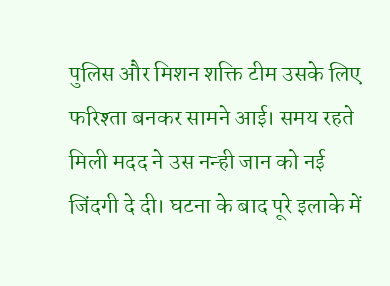पुलिस और मिशन शक्ति टीम उसके लिए फरिश्ता बनकर सामने आई। समय रहते मिली मदद ने उस नन्ही जान को नई जिंदगी दे दी। घटना के बाद पूरे इलाके में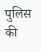पुलिस की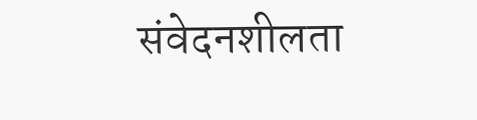संवेदनशीलता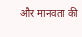और मानवता की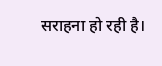सराहना हो रही है।